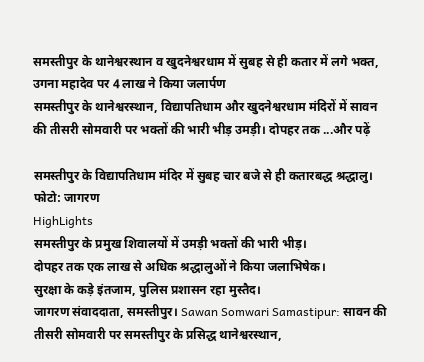समस्तीपुर के थानेश्वरस्थान व खुदनेश्वरधाम में सुबह से ही कतार में लगे भक्त, उगना महादेव पर 4 लाख ने किया जलार्पण
समस्तीपुर के थानेश्वरस्थान, विद्यापतिधाम और खुदनेश्वरधाम मंदिरों में सावन की तीसरी सोमवारी पर भक्तों की भारी भीड़ उमड़ी। दोपहर तक ...और पढ़ें

समस्तीपुर के विद्यापतिधाम मंदिर में सुबह चार बजे से ही कतारबद्ध श्रद्धालु। फोटो: जागरण
HighLights
समस्तीपुर के प्रमुख शिवालयों में उमड़ी भक्तों की भारी भीड़।
दोपहर तक एक लाख से अधिक श्रद्धालुओं ने किया जलाभिषेक।
सुरक्षा के कड़े इंतजाम, पुलिस प्रशासन रहा मुस्तैद।
जागरण संवाददाता, समस्तीपुर। Sawan Somwari Samastipur: सावन की तीसरी सोमवारी पर समस्तीपुर के प्रसिद्ध थानेश्वरस्थान,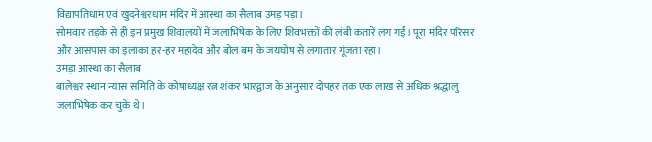विद्यापतिधाम एवं खुदनेश्वरधाम मंदिर में आस्था का सैलाब उमड़ पड़ा।
सोमवार तड़के से ही इन प्रमुख शिवालयों में जलाभिषेक के लिए शिवभक्तों की लंबी कतारें लग गईं। पूरा मंदिर परिसर और आसपास का इलाका हर-हर महादेव और बोल बम के जयघोष से लगातार गूंजता रहा।
उमड़ा आस्था का सैलाब
बालेश्वर स्थान न्यास समिति के कोषाध्यक्ष रत्न शंकर भारद्वाज के अनुसार दोपहर तक एक लाख से अधिक श्रद्धालु जलाभिषेक कर चुके थे।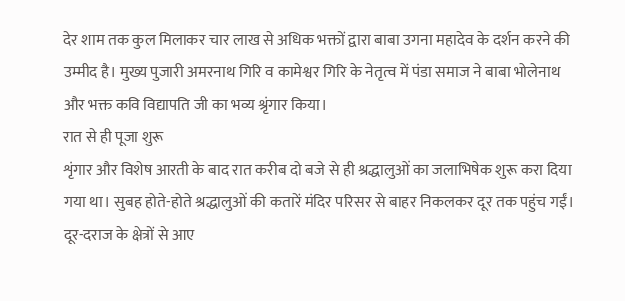देर शाम तक कुल मिलाकर चार लाख से अधिक भक्तों द्वारा बाबा उगना महादेव के दर्शन करने की उम्मीद है। मुख्य पुजारी अमरनाथ गिरि व कामेश्वर गिरि के नेतृत्व में पंडा समाज ने बाबा भोलेनाथ और भक्त कवि विद्यापति जी का भव्य श्रृंगार किया।
रात से ही पूजा शुरू
शृंगार और विशेष आरती के बाद रात करीब दो बजे से ही श्रद्धालुओं का जलाभिषेक शुरू करा दिया गया था। सुबह होते-होते श्रद्धालुओं की कतारें मंदिर परिसर से बाहर निकलकर दूर तक पहुंच गईं।
दूर-दराज के क्षेत्रों से आए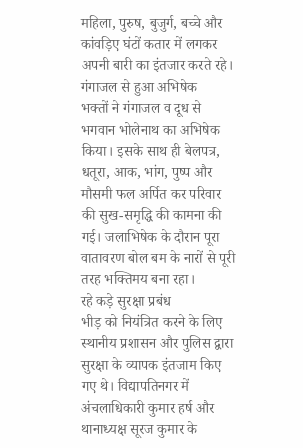महिला, पुरुष, बुजुर्ग, बच्चे और कांवड़िए घंटों कतार में लगकर अपनी बारी का इंतजार करते रहे।
गंगाजल से हुआ अभिषेक
भक्तों ने गंगाजल व दूध से भगवान भोलेनाथ का अभिषेक किया। इसके साथ ही बेलपत्र, धतूरा, आक, भांग, पुष्प और मौसमी फल अर्पित कर परिवार की सुख-समृद्धि की कामना की गई। जलाभिषेक के दौरान पूरा वातावरण बोल बम के नारों से पूरी तरह भक्तिमय बना रहा।
रहे कड़े सुरक्षा प्रबंध
भीड़ को नियंत्रित करने के लिए स्थानीय प्रशासन और पुलिस द्वारा सुरक्षा के व्यापक इंतजाम किए गए थे। विद्यापतिनगर में अंचलाधिकारी कुमार हर्ष और थानाध्यक्ष सूरज कुमार के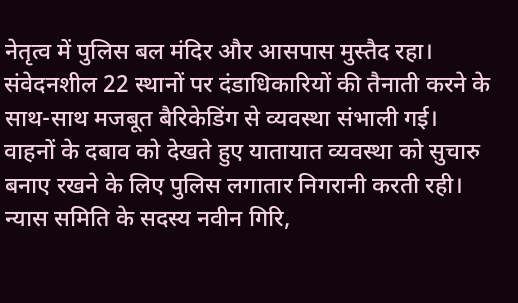नेतृत्व में पुलिस बल मंदिर और आसपास मुस्तैद रहा। संवेदनशील 22 स्थानों पर दंडाधिकारियों की तैनाती करने के साथ-साथ मजबूत बैरिकेडिंग से व्यवस्था संभाली गई।
वाहनों के दबाव को देखते हुए यातायात व्यवस्था को सुचारु बनाए रखने के लिए पुलिस लगातार निगरानी करती रही। न्यास समिति के सदस्य नवीन गिरि,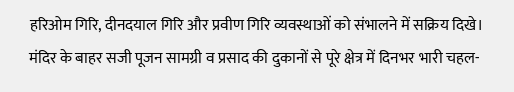हरिओम गिरि, दीनदयाल गिरि और प्रवीण गिरि व्यवस्थाओं को संभालने में सक्रिय दिखे।
मंदिर के बाहर सजी पूजन सामग्री व प्रसाद की दुकानों से पूरे क्षेत्र में दिनभर भारी चहल-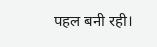पहल बनी रही।